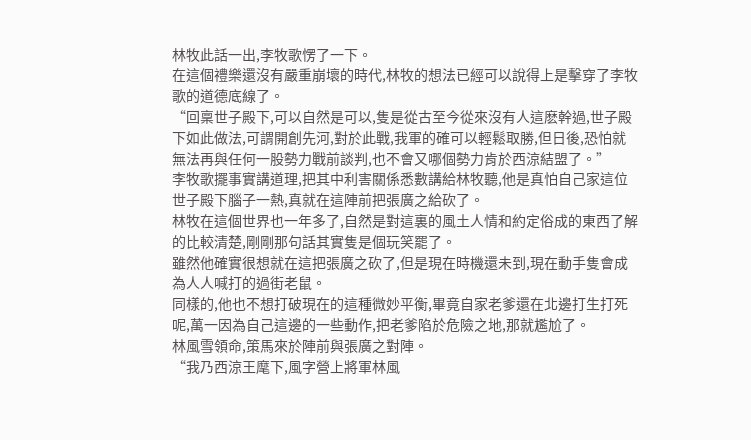林牧此話一出,李牧歌愣了一下。
在這個禮樂還沒有嚴重崩壞的時代,林牧的想法已經可以說得上是擊穿了李牧歌的道德底線了。
“回稟世子殿下,可以自然是可以,隻是從古至今從來沒有人這麽幹過,世子殿下如此做法,可謂開創先河,對於此戰,我軍的確可以輕鬆取勝,但日後,恐怕就無法再與任何一股勢力戰前談判,也不會又哪個勢力肯於西涼結盟了。”
李牧歌擺事實講道理,把其中利害關係悉數講給林牧聽,他是真怕自己家這位世子殿下腦子一熱,真就在這陣前把張廣之給砍了。
林牧在這個世界也一年多了,自然是對這裏的風土人情和約定俗成的東西了解的比較清楚,剛剛那句話其實隻是個玩笑罷了。
雖然他確實很想就在這把張廣之砍了,但是現在時機還未到,現在動手隻會成為人人喊打的過街老鼠。
同樣的,他也不想打破現在的這種微妙平衡,畢竟自家老爹還在北邊打生打死呢,萬一因為自己這邊的一些動作,把老爹陷於危險之地,那就尷尬了。
林風雪領命,策馬來於陣前與張廣之對陣。
“我乃西涼王麾下,風字營上將軍林風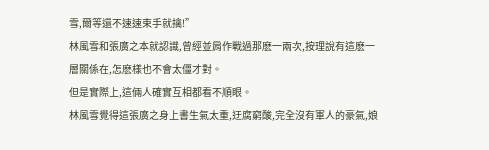雪,爾等還不速速束手就擒!”
林風雪和張廣之本就認識,曾經並肩作戰過那麽一兩次,按理說有這麽一層關係在,怎麽樣也不會太僵才對。
但是實際上,這倆人確實互相都看不順眼。
林風雪覺得這張廣之身上書生氣太重,迂腐窮酸,完全沒有軍人的豪氣,娘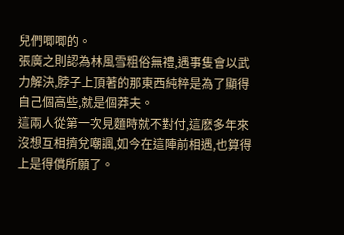兒們唧唧的。
張廣之則認為林風雪粗俗無禮,遇事隻會以武力解決,脖子上頂著的那東西純粹是為了顯得自己個高些,就是個莽夫。
這兩人從第一次見麵時就不對付,這麽多年來沒想互相擠兌嘲諷,如今在這陣前相遇,也算得上是得償所願了。